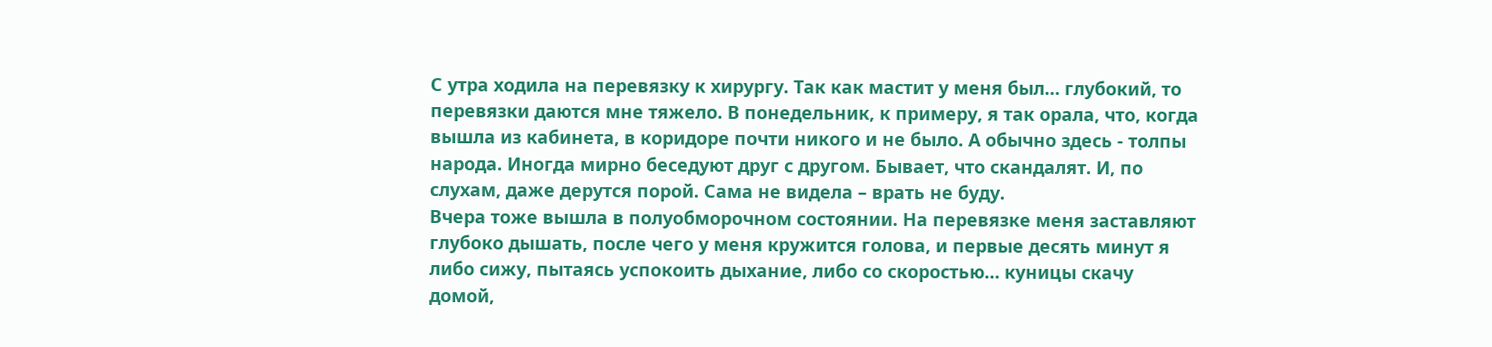С утра ходила на перевязку к хирургу. Так как мастит у меня был… глубокий, то перевязки даются мне тяжело. В понедельник, к примеру, я так орала, что, когда вышла из кабинета, в коридоре почти никого и не было. А обычно здесь - толпы народа. Иногда мирно беседуют друг с другом. Бывает, что скандалят. И, по слухам, даже дерутся порой. Сама не видела – врать не буду.
Вчера тоже вышла в полуобморочном состоянии. На перевязке меня заставляют глубоко дышать, после чего у меня кружится голова, и первые десять минут я либо сижу, пытаясь успокоить дыхание, либо со скоростью… куницы скачу домой,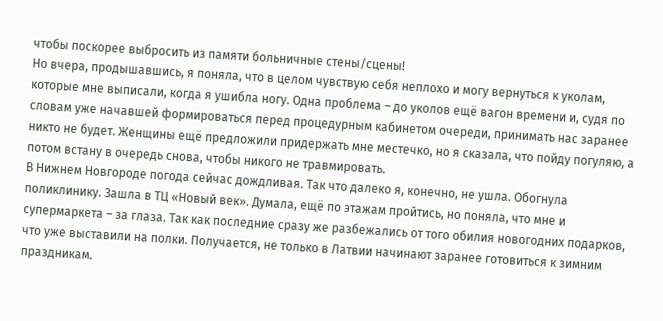чтобы поскорее выбросить из памяти больничные стены/сцены!
Но вчера, продышавшись, я поняла, что в целом чувствую себя неплохо и могу вернуться к уколам, которые мне выписали, когда я ушибла ногу. Одна проблема – до уколов ещё вагон времени и, судя по словам уже начавшей формироваться перед процедурным кабинетом очереди, принимать нас заранее никто не будет. Женщины ещё предложили придержать мне местечко, но я сказала, что пойду погуляю, а потом встану в очередь снова, чтобы никого не травмировать.
В Нижнем Новгороде погода сейчас дождливая. Так что далеко я, конечно, не ушла. Обогнула поликлинику. Зашла в ТЦ «Новый век». Думала, ещё по этажам пройтись, но поняла, что мне и супермаркета – за глаза. Так как последние сразу же разбежались от того обилия новогодних подарков, что уже выставили на полки. Получается, не только в Латвии начинают заранее готовиться к зимним праздникам.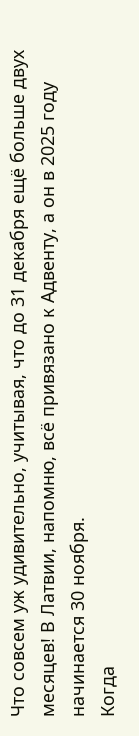Что совсем уж удивительно, учитывая, что до 31 декабря ещё больше двух месяцев! В Латвии, напомню, всё привязано к Адвенту, а он в 2025 году начинается 30 ноября.
Когда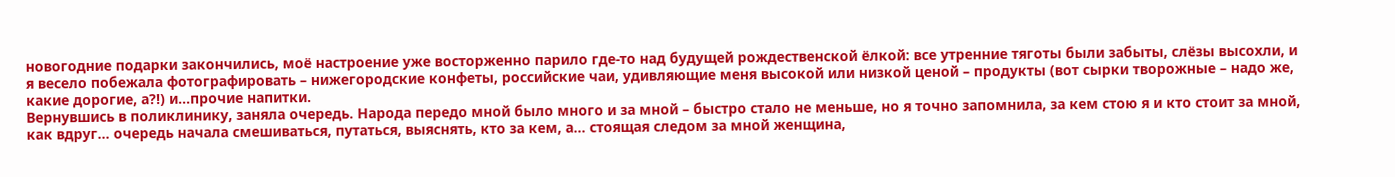новогодние подарки закончились, моё настроение уже восторженно парило где-то над будущей рождественской ёлкой: все утренние тяготы были забыты, слёзы высохли, и я весело побежала фотографировать – нижегородские конфеты, российские чаи, удивляющие меня высокой или низкой ценой – продукты (вот сырки творожные – надо же, какие дорогие, а?!) и…прочие напитки.
Вернувшись в поликлинику, заняла очередь. Народа передо мной было много и за мной – быстро стало не меньше, но я точно запомнила, за кем стою я и кто стоит за мной, как вдруг… очередь начала смешиваться, путаться, выяснять, кто за кем, а… стоящая следом за мной женщина,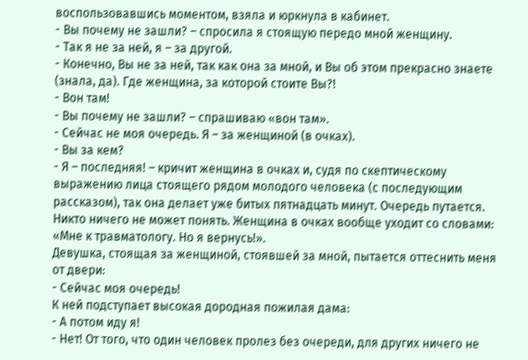воспользовавшись моментом, взяла и юркнула в кабинет.
- Вы почему не зашли? – спросила я стоящую передо мной женщину.
- Так я не за ней, я – за другой.
- Конечно, Вы не за ней, так как она за мной, и Вы об этом прекрасно знаете (знала, да). Где женщина, за которой стоите Вы?!
- Вон там!
- Вы почему не зашли? – спрашиваю «вон там».
- Сейчас не моя очередь. Я – за женщиной (в очках).
- Вы за кем?
- Я – последняя! – кричит женщина в очках и, судя по скептическому выражению лица стоящего рядом молодого человека (с последующим рассказом), так она делает уже битых пятнадцать минут. Очередь путается. Никто ничего не может понять. Женщина в очках вообще уходит со словами: «Мне к травматологу. Но я вернусь!».
Девушка, стоящая за женщиной, стоявшей за мной, пытается оттеснить меня от двери:
- Сейчас моя очередь!
К ней подступает высокая дородная пожилая дама:
- А потом иду я!
- Нет! От того, что один человек пролез без очереди, для других ничего не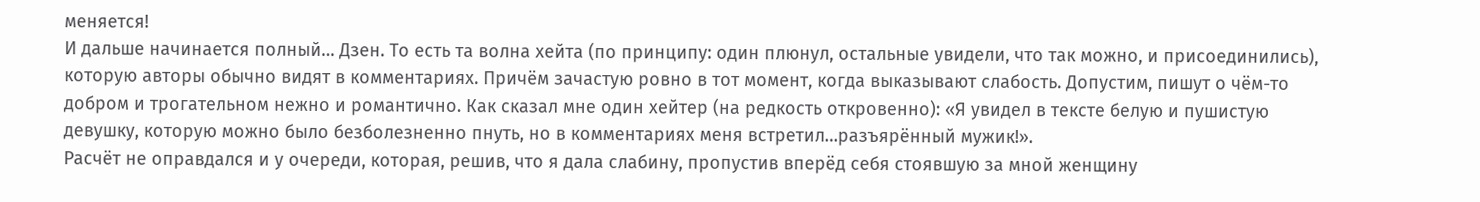меняется!
И дальше начинается полный… Дзен. То есть та волна хейта (по принципу: один плюнул, остальные увидели, что так можно, и присоединились), которую авторы обычно видят в комментариях. Причём зачастую ровно в тот момент, когда выказывают слабость. Допустим, пишут о чём-то добром и трогательном нежно и романтично. Как сказал мне один хейтер (на редкость откровенно): «Я увидел в тексте белую и пушистую девушку, которую можно было безболезненно пнуть, но в комментариях меня встретил…разъярённый мужик!».
Расчёт не оправдался и у очереди, которая, решив, что я дала слабину, пропустив вперёд себя стоявшую за мной женщину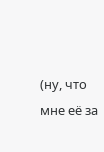(ну, что мне её за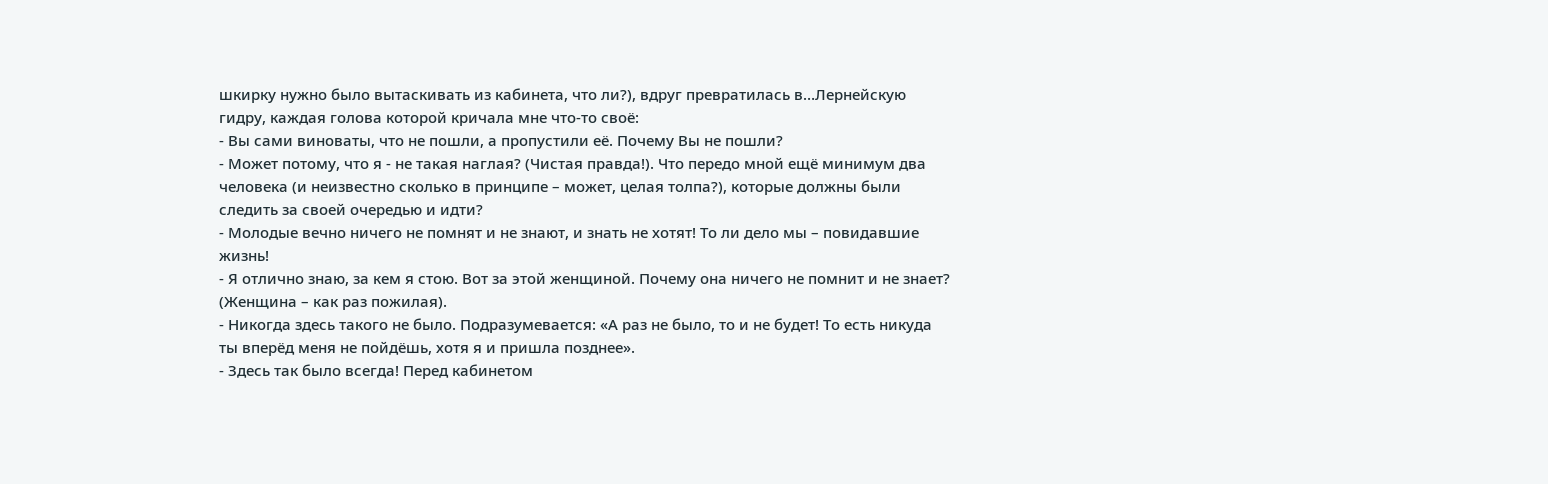шкирку нужно было вытаскивать из кабинета, что ли?), вдруг превратилась в…Лернейскую гидру, каждая голова которой кричала мне что-то своё:
- Вы сами виноваты, что не пошли, а пропустили её. Почему Вы не пошли?
- Может потому, что я - не такая наглая? (Чистая правда!). Что передо мной ещё минимум два человека (и неизвестно сколько в принципе – может, целая толпа?), которые должны были следить за своей очередью и идти?
- Молодые вечно ничего не помнят и не знают, и знать не хотят! То ли дело мы – повидавшие жизнь!
- Я отлично знаю, за кем я стою. Вот за этой женщиной. Почему она ничего не помнит и не знает? (Женщина – как раз пожилая).
- Никогда здесь такого не было. Подразумевается: «А раз не было, то и не будет! То есть никуда ты вперёд меня не пойдёшь, хотя я и пришла позднее».
- Здесь так было всегда! Перед кабинетом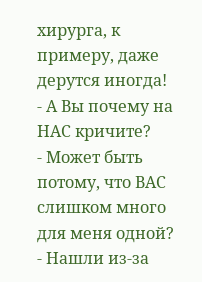хирурга, к примеру, даже дерутся иногда!
- А Вы почему на НАС кричите?
- Может быть потому, что ВАС слишком много для меня одной?
- Нашли из-за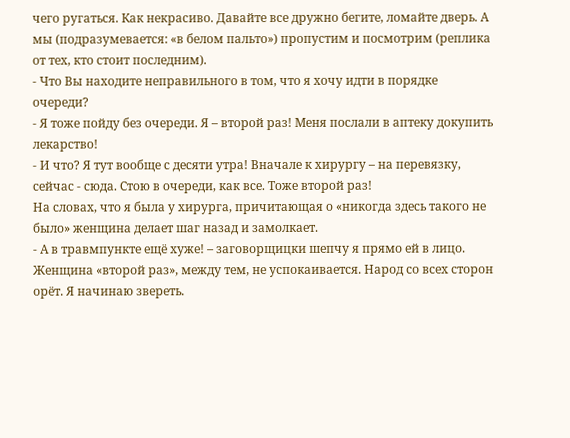чего ругаться. Как некрасиво. Давайте все дружно бегите, ломайте дверь. А мы (подразумевается: «в белом пальто») пропустим и посмотрим (реплика от тех, кто стоит последним).
- Что Вы находите неправильного в том, что я хочу идти в порядке очереди?
- Я тоже пойду без очереди. Я – второй раз! Меня послали в аптеку докупить лекарство!
- И что? Я тут вообще с десяти утра! Вначале к хирургу – на перевязку, сейчас - сюда. Стою в очереди, как все. Тоже второй раз!
На словах, что я была у хирурга, причитающая о «никогда здесь такого не было» женщина делает шаг назад и замолкает.
- А в травмпункте ещё хуже! – заговорщицки шепчу я прямо ей в лицо.
Женщина «второй раз», между тем, не успокаивается. Народ со всех сторон орёт. Я начинаю звереть.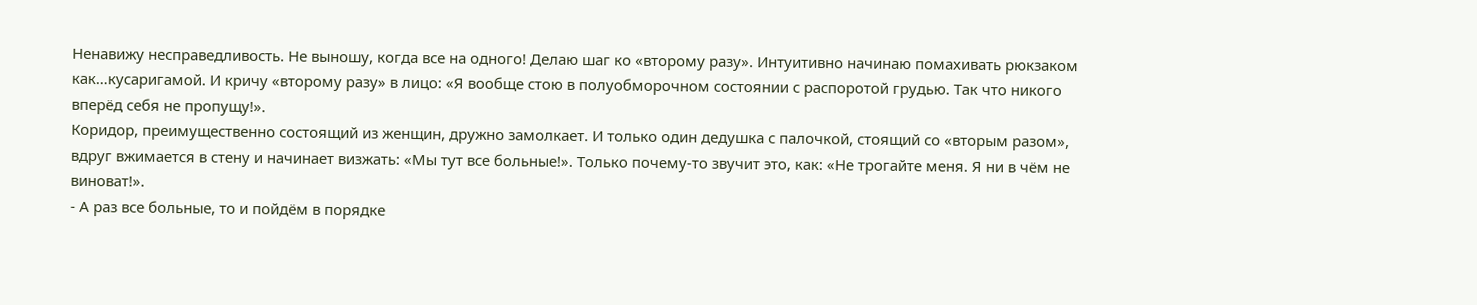Ненавижу несправедливость. Не выношу, когда все на одного! Делаю шаг ко «второму разу». Интуитивно начинаю помахивать рюкзаком как…кусаригамой. И кричу «второму разу» в лицо: «Я вообще стою в полуобморочном состоянии с распоротой грудью. Так что никого вперёд себя не пропущу!».
Коридор, преимущественно состоящий из женщин, дружно замолкает. И только один дедушка с палочкой, стоящий со «вторым разом», вдруг вжимается в стену и начинает визжать: «Мы тут все больные!». Только почему-то звучит это, как: «Не трогайте меня. Я ни в чём не виноват!».
- А раз все больные, то и пойдём в порядке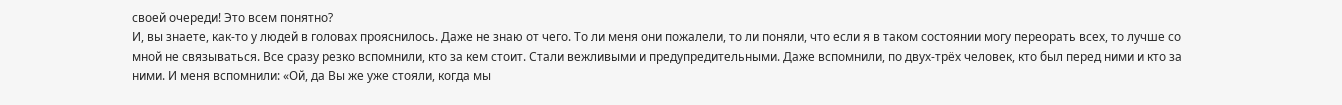своей очереди! Это всем понятно?
И, вы знаете, как-то у людей в головах прояснилось. Даже не знаю от чего. То ли меня они пожалели, то ли поняли, что если я в таком состоянии могу переорать всех, то лучше со мной не связываться. Все сразу резко вспомнили, кто за кем стоит. Стали вежливыми и предупредительными. Даже вспомнили, по двух-трёх человек, кто был перед ними и кто за ними. И меня вспомнили: «Ой, да Вы же уже стояли, когда мы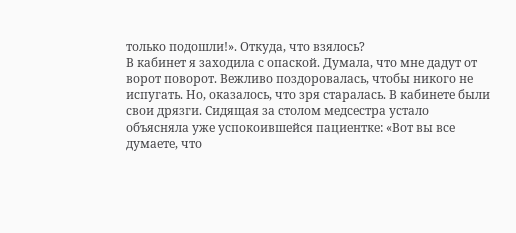только подошли!». Откуда, что взялось?
В кабинет я заходила с опаской. Думала, что мне дадут от ворот поворот. Вежливо поздоровалась, чтобы никого не испугать. Но, оказалось, что зря старалась. В кабинете были свои дрязги. Сидящая за столом медсестра устало объясняла уже успокоившейся пациентке: «Вот вы все думаете, что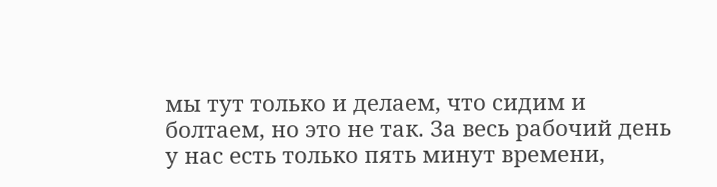мы тут только и делаем, что сидим и болтаем, но это не так. За весь рабочий день у нас есть только пять минут времени,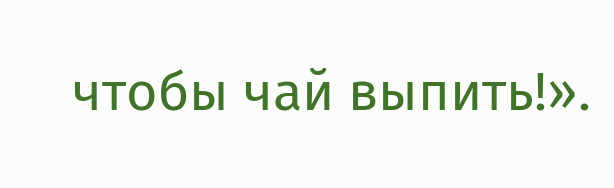чтобы чай выпить!».